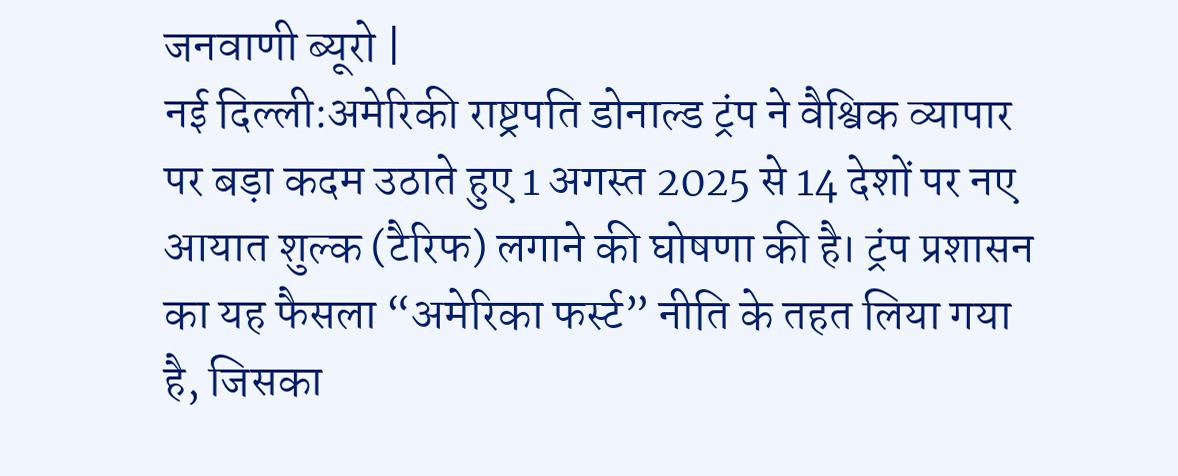जनवाणी ब्यूरो |
नई दिल्ली:अमेरिकी राष्ट्रपति डोनाल्ड ट्रंप ने वैश्विक व्यापार पर बड़ा कदम उठाते हुए 1 अगस्त 2025 से 14 देशों पर नए आयात शुल्क (टैरिफ) लगाने की घोषणा की है। ट्रंप प्रशासन का यह फैसला “अमेरिका फर्स्ट” नीति के तहत लिया गया है, जिसका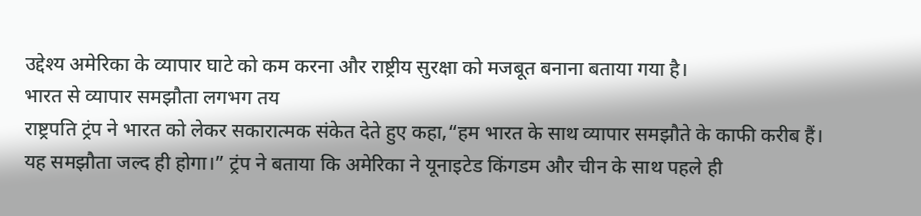उद्देश्य अमेरिका के व्यापार घाटे को कम करना और राष्ट्रीय सुरक्षा को मजबूत बनाना बताया गया है।
भारत से व्यापार समझौता लगभग तय
राष्ट्रपति ट्रंप ने भारत को लेकर सकारात्मक संकेत देते हुए कहा,“हम भारत के साथ व्यापार समझौते के काफी करीब हैं। यह समझौता जल्द ही होगा।” ट्रंप ने बताया कि अमेरिका ने यूनाइटेड किंगडम और चीन के साथ पहले ही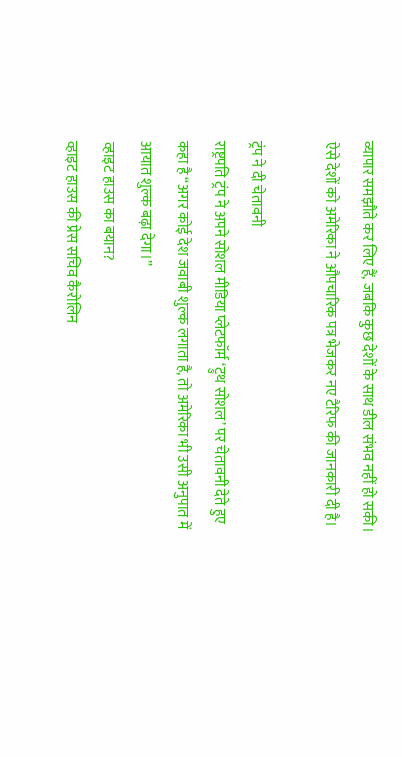व्यापार समझौते कर लिए हैं, जबकि कुछ देशों के साथ डील संभव नहीं हो सकी। ऐसे देशों को अमेरिका ने औपचारिक पत्र भेजकर नए टैरिफ की जानकारी दी है।

ट्रंप ने दी चेतावनी
राष्ट्रपति ट्रंप ने अपने सोशल मीडिया प्लेटफॉर्म ‘ट्रुथ सोशल’ पर चेतावनी देते हुए कहा है “अगर कोई देश जवाबी शुल्क लगाता है, तो अमेरिका भी उसी अनुपात में आयात शुल्क बढ़ा देगा।”
व्हाइट हाउस का बयान?
व्हाइट हाउस की प्रेस सचिव कैरोलिन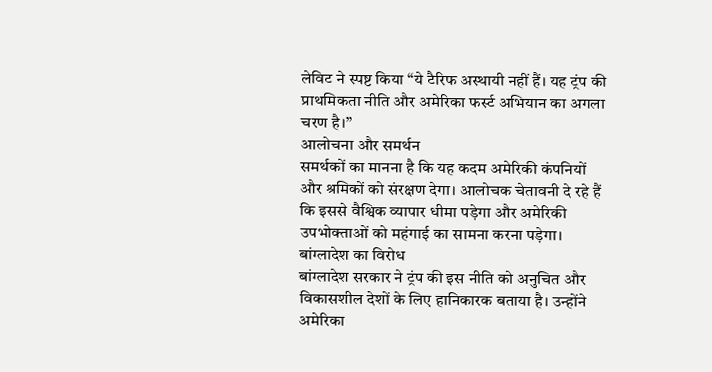लेविट ने स्पष्ट किया “ये टैरिफ अस्थायी नहीं हैं। यह ट्रंप की प्राथमिकता नीति और अमेरिका फर्स्ट अभियान का अगला चरण है।”
आलोचना और समर्थन
समर्थकों का मानना है कि यह कदम अमेरिकी कंपनियों और श्रमिकों को संरक्षण देगा। आलोचक चेतावनी दे रहे हैं कि इससे वैश्विक व्यापार धीमा पड़ेगा और अमेरिकी उपभोक्ताओं को महंगाई का सामना करना पड़ेगा।
बांग्लादेश का विरोध
बांग्लादेश सरकार ने ट्रंप की इस नीति को अनुचित और विकासशील देशों के लिए हानिकारक बताया है। उन्होंने अमेरिका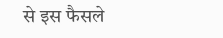से इस फैसले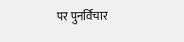पर पुनर्विचार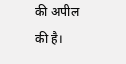की अपील की है।